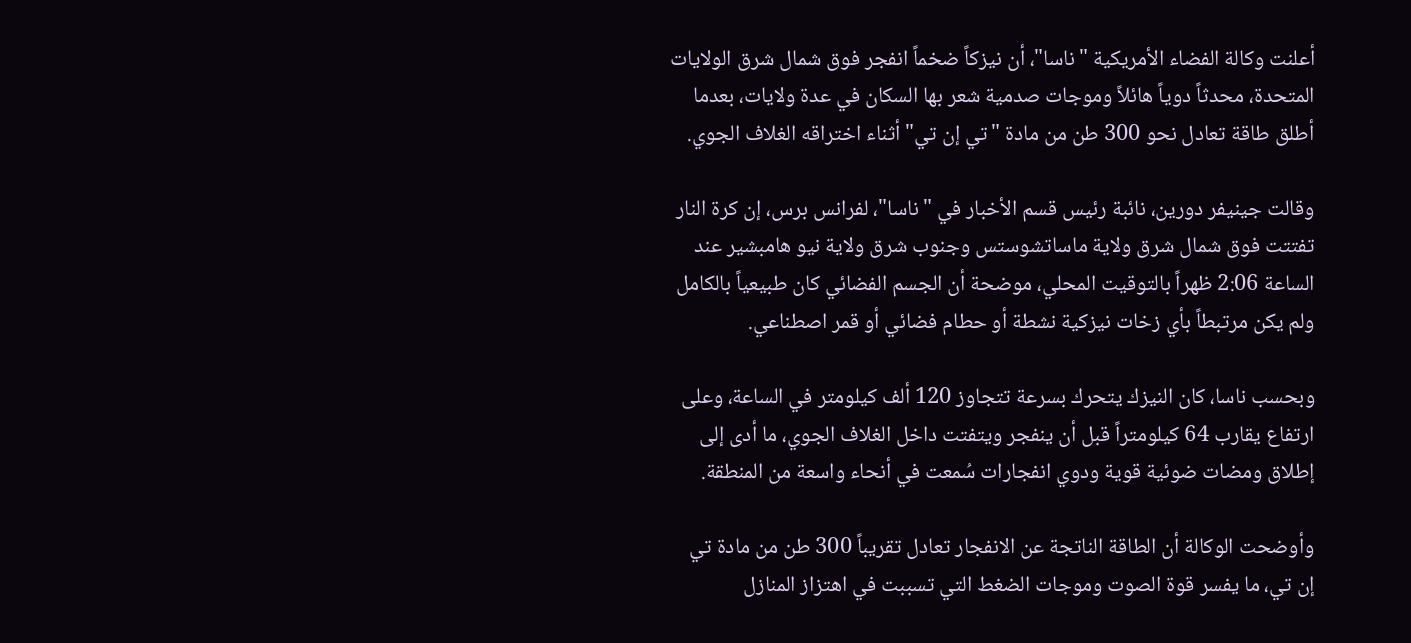أعلنت وكالة الفضاء الأمريكية "ناسا"، أن نيزكاً ضخماً انفجر فوق شمال شرق الولايات المتحدة، محدثاً دوياً هائلاً وموجات صدمية شعر بها السكان في عدة ولايات، بعدما أطلق طاقة تعادل نحو 300 طن من مادة "تي إن تي" أثناء اختراقه الغلاف الجوي.

وقالت جينيفر دورين، نائبة رئيس قسم الأخبار في "ناسا"، لفرانس برس، إن كرة النار تفتتت فوق شمال شرق ولاية ماساتشوستس وجنوب شرق ولاية نيو هامبشير عند الساعة 2:06 ظهراً بالتوقيت المحلي، موضحة أن الجسم الفضائي كان طبيعياً بالكامل ولم يكن مرتبطاً بأي زخات نيزكية نشطة أو حطام فضائي أو قمر اصطناعي.

وبحسب ناسا، كان النيزك يتحرك بسرعة تتجاوز 120 ألف كيلومتر في الساعة، وعلى ارتفاع يقارب 64 كيلومتراً قبل أن ينفجر ويتفتت داخل الغلاف الجوي، ما أدى إلى إطلاق ومضات ضوئية قوية ودوي انفجارات سُمعت في أنحاء واسعة من المنطقة.

وأوضحت الوكالة أن الطاقة الناتجة عن الانفجار تعادل تقريباً 300 طن من مادة تي إن تي، ما يفسر قوة الصوت وموجات الضغط التي تسببت في اهتزاز المنازل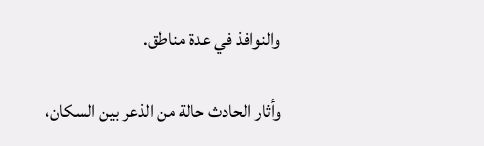والنوافذ في عدة مناطق.

وأثار الحادث حالة من الذعر بين السكان،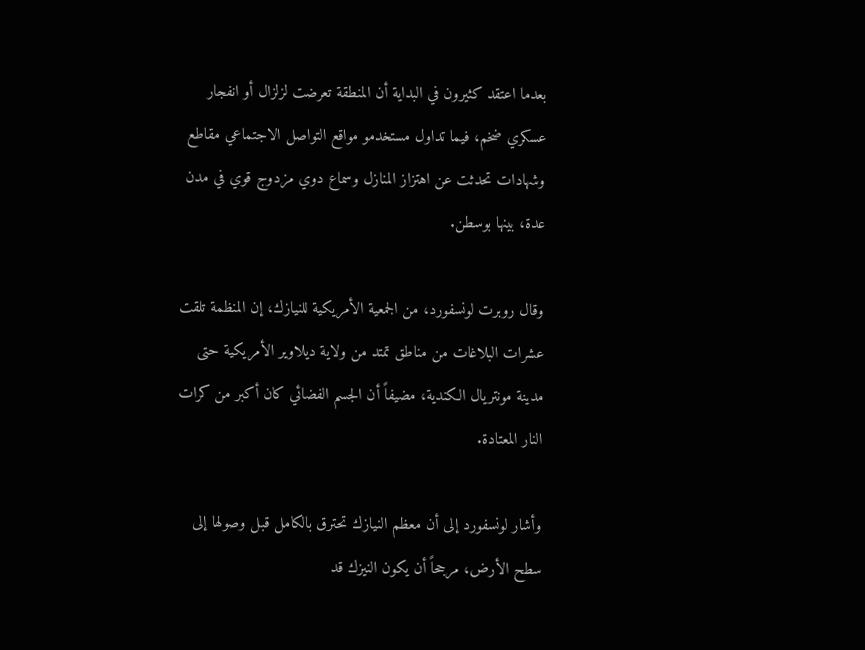بعدما اعتقد كثيرون في البداية أن المنطقة تعرضت لزلزال أو انفجار عسكري ضخم، فيما تداول مستخدمو مواقع التواصل الاجتماعي مقاطع وشهادات تحدثت عن اهتزاز المنازل وسماع دوي مزدوج قوي في مدن عدة، بينها بوسطن.

وقال روبرت لونسفورد، من الجمعية الأمريكية للنيازك، إن المنظمة تلقت عشرات البلاغات من مناطق تمتد من ولاية ديلاوير الأمريكية حتى مدينة مونتريال الكندية، مضيفاً أن الجسم الفضائي كان أكبر من كرات النار المعتادة.

وأشار لونسفورد إلى أن معظم النيازك تحترق بالكامل قبل وصولها إلى سطح الأرض، مرجحاً أن يكون النيزك قد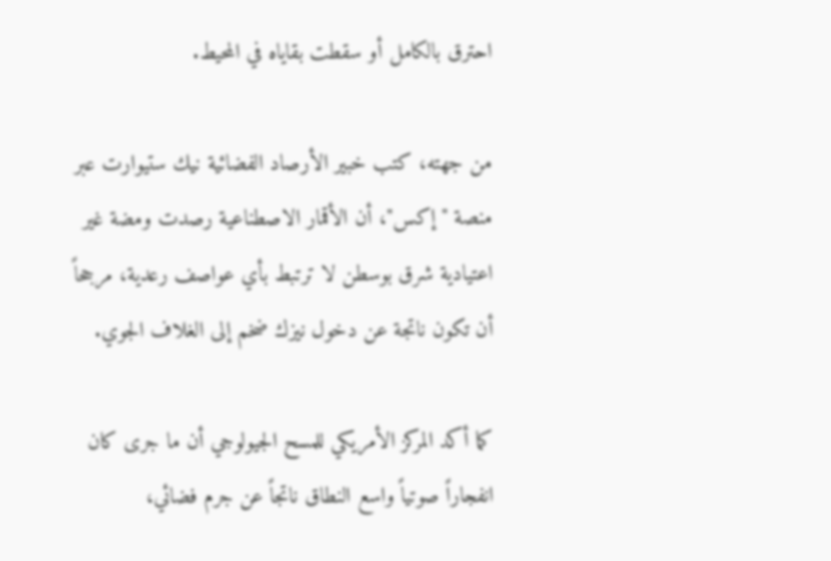احترق بالكامل أو سقطت بقاياه في المحيط.

من جهته، كتب خبير الأرصاد الفضائية نيك ستيوارت عبر منصة "إكس"، أن الأقمار الاصطناعية رصدت ومضة غير اعتيادية شرق بوسطن لا ترتبط بأي عواصف رعدية، مرجحاً أن تكون ناتجة عن دخول نيزك ضخم إلى الغلاف الجوي.

كما أكد المركز الأمريكي للمسح الجيولوجي أن ما جرى كان انفجاراً صوتياً واسع النطاق ناتجاً عن جرم فضائي،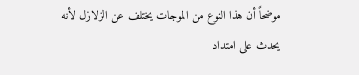موضحاً أن هذا النوع من الموجات يختلف عن الزلازل لأنه يحدث على امتداد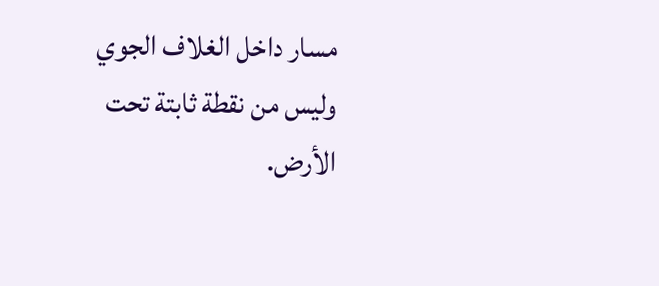مسار داخل الغلاف الجوي وليس من نقطة ثابتة تحت الأرض.